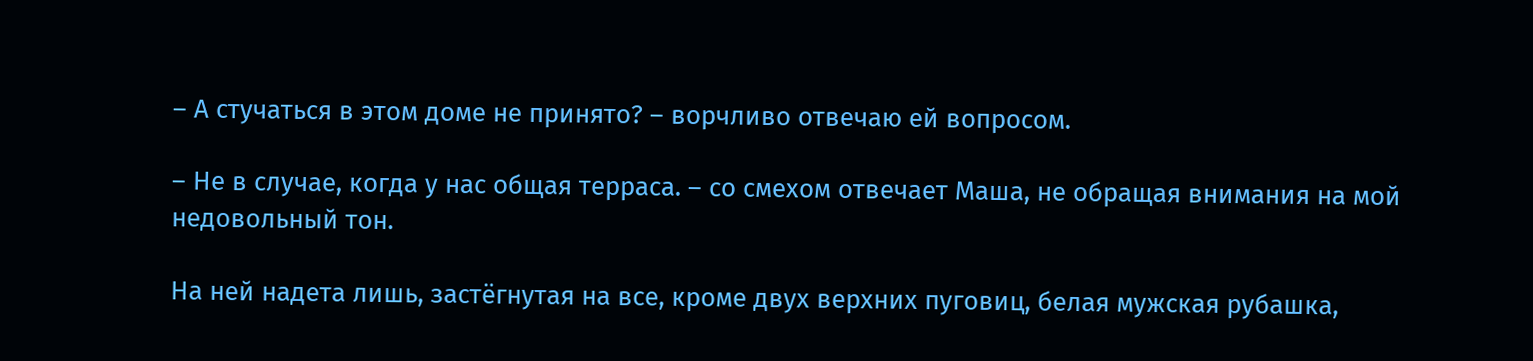– А стучаться в этом доме не принято? – ворчливо отвечаю ей вопросом.

– Не в случае, когда у нас общая терраса. – со смехом отвечает Маша, не обращая внимания на мой недовольный тон.

На ней надета лишь, застёгнутая на все, кроме двух верхних пуговиц, белая мужская рубашка,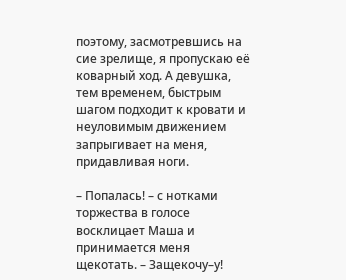поэтому, засмотревшись на сие зрелище, я пропускаю её коварный ход. А девушка, тем временем, быстрым шагом подходит к кровати и неуловимым движением запрыгивает на меня, придавливая ноги.

– Попалась! – с нотками торжества в голосе восклицает Маша и принимается меня щекотать. – Защекочу–у!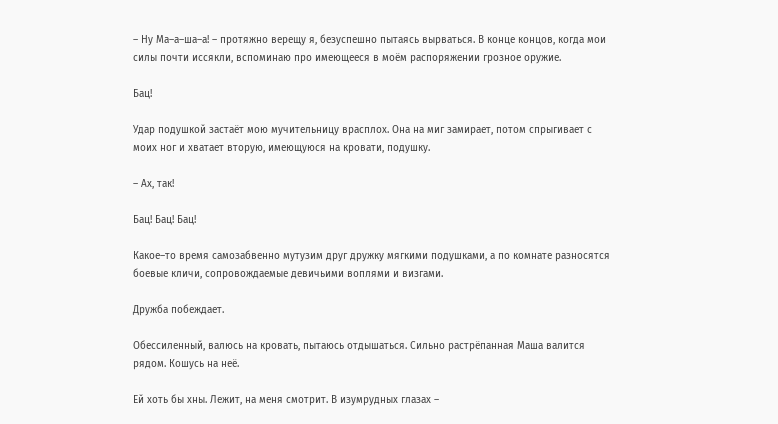– Ну Ма–а–ша–а! – протяжно верещу я, безуспешно пытаясь вырваться. В конце концов, когда мои силы почти иссякли, вспоминаю про имеющееся в моём распоряжении грозное оружие.

Бац!

Удар подушкой застаёт мою мучительницу врасплох. Она на миг замирает, потом спрыгивает с моих ног и хватает вторую, имеющуюся на кровати, подушку.

– Ах, так!

Бац! Бац! Бац!

Какое–то время самозабвенно мутузим друг дружку мягкими подушками, а по комнате разносятся боевые кличи, сопровождаемые девичьими воплями и визгами.

Дружба побеждает.

Обессиленный, валюсь на кровать, пытаюсь отдышаться. Сильно растрёпанная Маша валится рядом. Кошусь на неё.

Ей хоть бы хны. Лежит, на меня смотрит. В изумрудных глазах –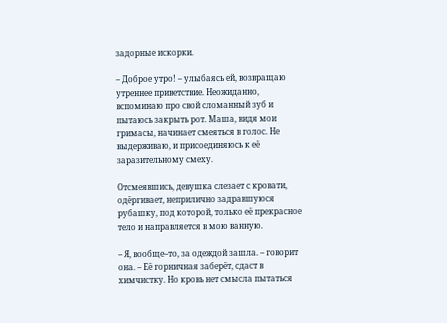задорные искорки.

– Доброе утро! – улыбаясь ей, возвращаю утреннее приветствие. Неожиданно, вспоминаю про свой сломанный зуб и пытаюсь закрыть рот. Маша, видя мои гримасы, начинает смеяться в голос. Не выдерживаю, и присоединяюсь к её заразительному смеху.

Отсмеявшись, девушка слезает с кровати, одёргивает, неприлично задравшуюся рубашку, под которой, только её прекрасное тело и направляется в мою ванную.

– Я, вообще–то, за одеждой зашла. – говорит она. – Её горничная заберёт, сдаст в химчистку. Но кровь нет смысла пытаться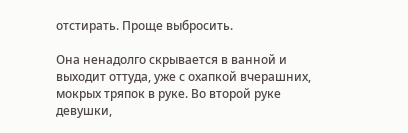отстирать. Проще выбросить.

Она ненадолго скрывается в ванной и выходит оттуда, уже с охапкой вчерашних, мокрых тряпок в руке. Во второй руке девушки,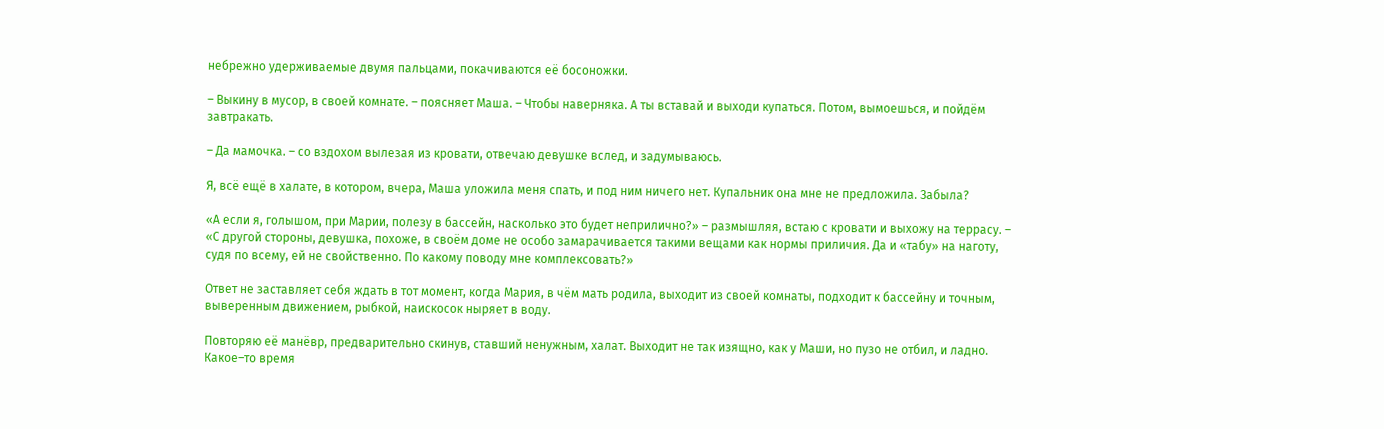небрежно удерживаемые двумя пальцами, покачиваются её босоножки.

– Выкину в мусор, в своей комнате. – поясняет Маша. – Чтобы наверняка. А ты вставай и выходи купаться. Потом, вымоешься, и пойдём завтракать.

– Да мамочка. – со вздохом вылезая из кровати, отвечаю девушке вслед, и задумываюсь.

Я, всё ещё в халате, в котором, вчера, Маша уложила меня спать, и под ним ничего нет. Купальник она мне не предложила. Забыла?

«А если я, голышом, при Марии, полезу в бассейн, насколько это будет неприлично?» – размышляя, встаю с кровати и выхожу на террасу. – «С другой стороны, девушка, похоже, в своём доме не особо замарачивается такими вещами как нормы приличия. Да и «табу» на наготу, судя по всему, ей не свойственно. По какому поводу мне комплексовать?»

Ответ не заставляет себя ждать в тот момент, когда Мария, в чём мать родила, выходит из своей комнаты, подходит к бассейну и точным, выверенным движением, рыбкой, наискосок ныряет в воду.

Повторяю её манёвр, предварительно скинув, ставший ненужным, халат. Выходит не так изящно, как у Маши, но пузо не отбил, и ладно. Какое–то время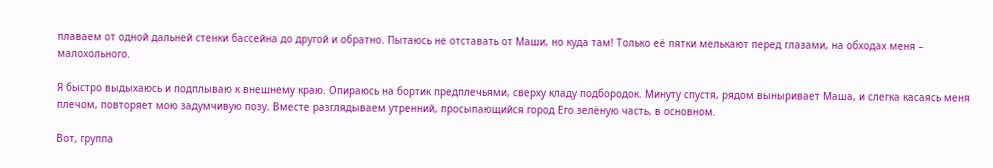плаваем от одной дальней стенки бассейна до другой и обратно. Пытаюсь не отставать от Маши, но куда там! Только её пятки мелькают перед глазами, на обходах меня – малохольного.

Я быстро выдыхаюсь и подплываю к внешнему краю. Опираюсь на бортик предплечьями, сверху кладу подбородок. Минуту спустя, рядом выныривает Маша, и слегка касаясь меня плечом, повторяет мою задумчивую позу. Вместе разглядываем утренний, просыпающийся город Его зелёную часть, в основном.

Вот, группа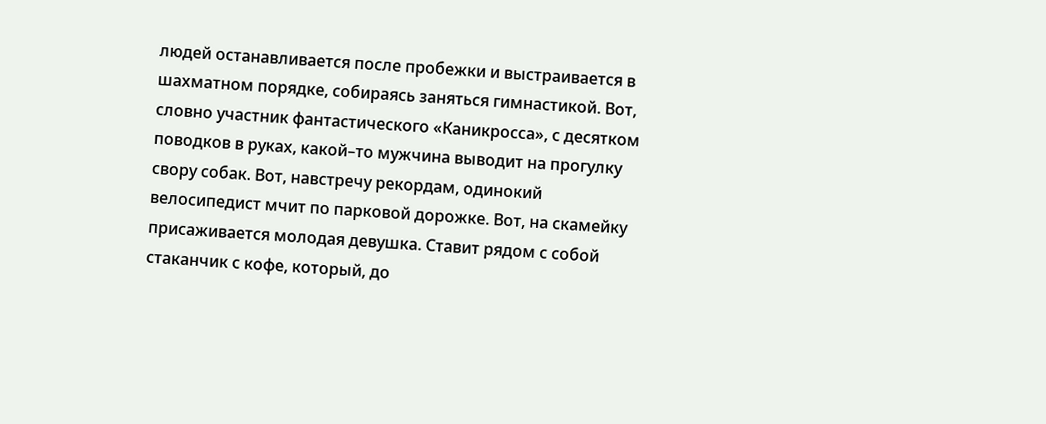людей останавливается после пробежки и выстраивается в шахматном порядке, собираясь заняться гимнастикой. Вот, словно участник фантастического «Каникросса», с десятком поводков в руках, какой–то мужчина выводит на прогулку свору собак. Вот, навстречу рекордам, одинокий велосипедист мчит по парковой дорожке. Вот, на скамейку присаживается молодая девушка. Ставит рядом с собой стаканчик с кофе, который, до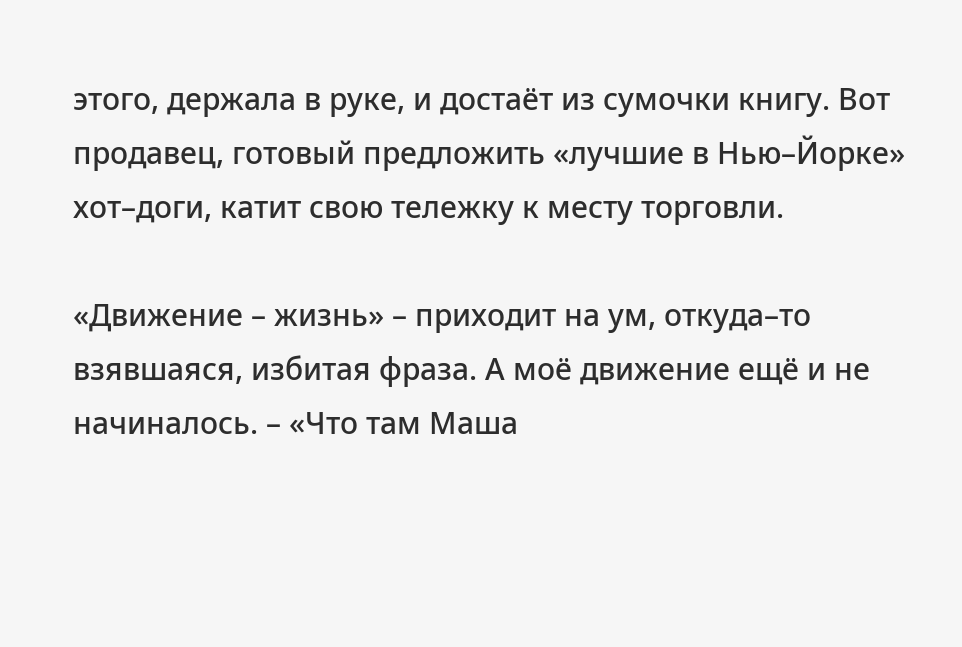этого, держала в руке, и достаёт из сумочки книгу. Вот продавец, готовый предложить «лучшие в Нью–Йорке» хот–доги, катит свою тележку к месту торговли.

«Движение – жизнь» – приходит на ум, откуда–то взявшаяся, избитая фраза. А моё движение ещё и не начиналось. – «Что там Маша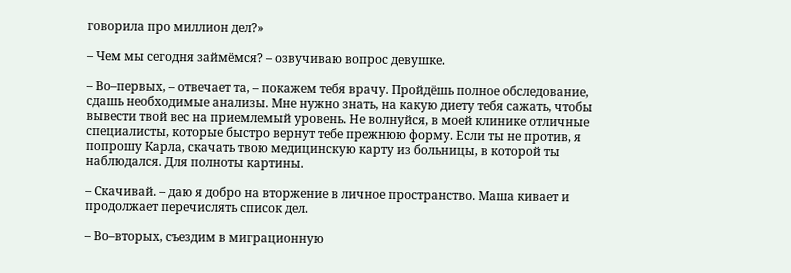говорила про миллион дел?»

– Чем мы сегодня займёмся? – озвучиваю вопрос девушке.

– Во–первых, – отвечает та, – покажем тебя врачу. Пройдёшь полное обследование, сдашь необходимые анализы. Мне нужно знать, на какую диету тебя сажать, чтобы вывести твой вес на приемлемый уровень. Не волнуйся, в моей клинике отличные специалисты, которые быстро вернут тебе прежнюю форму. Если ты не против, я попрошу Карла, скачать твою медицинскую карту из больницы, в которой ты наблюдался. Для полноты картины.

– Скачивай. – даю я добро на вторжение в личное пространство. Маша кивает и продолжает перечислять список дел.

– Во–вторых, съездим в миграционную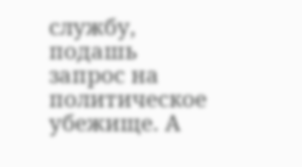службу, подашь запрос на политическое убежище. А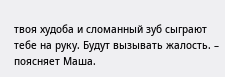твоя худоба и сломанный зуб сыграют тебе на руку. Будут вызывать жалость. – поясняет Маша.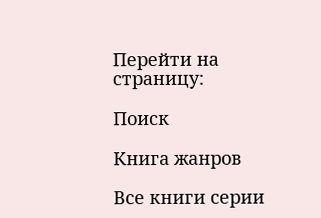Перейти на страницу:

Поиск

Книга жанров

Все книги серии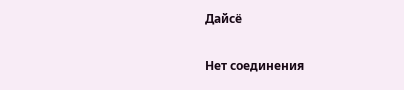Дайсё

Нет соединения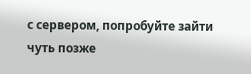с сервером, попробуйте зайти чуть позже